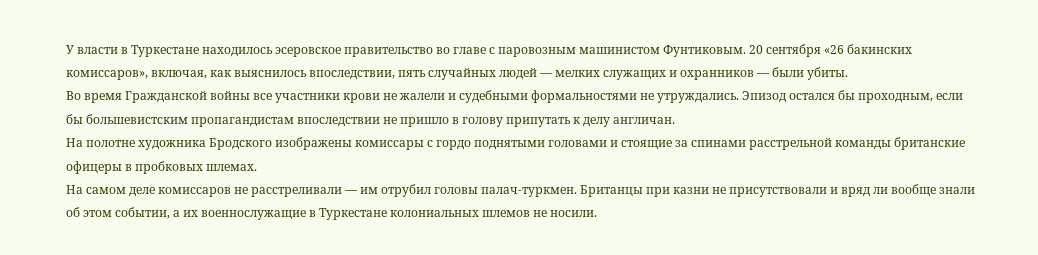У власти в Туркестане находилось эсеровское правительство во главе с паровозным машинистом Фунтиковым. 20 сентября «26 бакинских комиссаров», включая, как выяснилось впоследствии, пять случайных людей — мелких служащих и охранников — были убиты.
Во время Гражданской войны все участники крови не жалели и судебными формальностями не утруждались. Эпизод остался бы проходным, если бы большевистским пропагандистам впоследствии не пришло в голову припутать к делу англичан.
На полотне художника Бродского изображены комиссары с гордо поднятыми головами и стоящие за спинами расстрельной команды британские офицеры в пробковых шлемах.
На самом деле комиссаров не расстреливали — им отрубил головы палач-туркмен. Британцы при казни не присутствовали и вряд ли вообще знали об этом событии, а их военнослужащие в Туркестане колониальных шлемов не носили.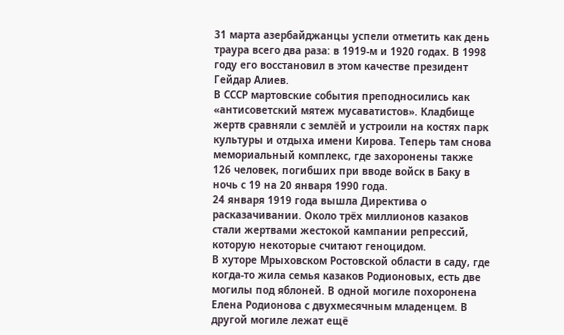31 марта азербайджанцы успели отметить как день траура всего два раза: в 1919-м и 1920 годах. В 1998 году его восстановил в этом качестве президент Гейдар Алиев.
В СССР мартовские события преподносились как «антисоветский мятеж мусаватистов». Кладбище жертв сравняли с землёй и устроили на костях парк культуры и отдыха имени Кирова. Теперь там снова мемориальный комплекс, где захоронены также 126 человек, погибших при вводе войск в Баку в ночь с 19 на 20 января 1990 года.
24 января 1919 года вышла Директива о расказачивании. Около трёх миллионов казаков стали жертвами жестокой кампании репрессий, которую некоторые считают геноцидом.
В хуторе Мрыховском Ростовской области в саду, где когда-то жила семья казаков Родионовых, есть две могилы под яблоней. В одной могиле похоронена Елена Родионова с двухмесячным младенцем. В другой могиле лежат ещё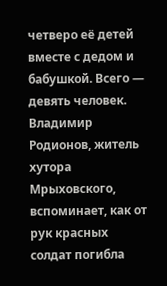четверо её детей вместе с дедом и бабушкой. Всего — девять человек.
Владимир Родионов, житель хутора Мрыховского, вспоминает, как от рук красных солдат погибла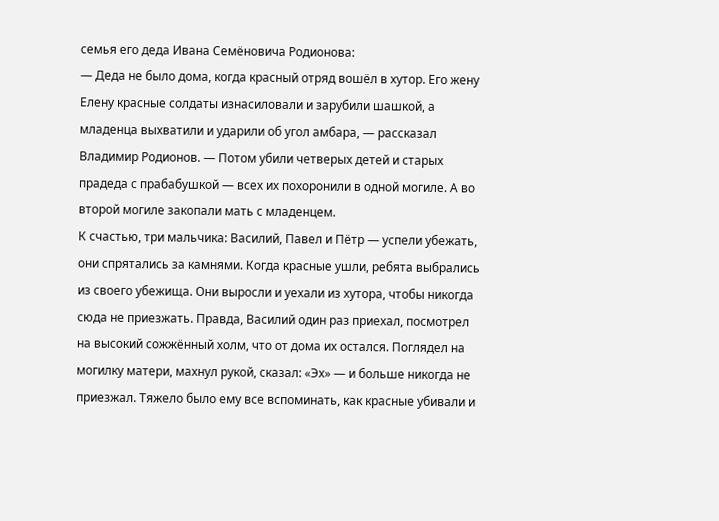семья его деда Ивана Семёновича Родионова:
— Деда не было дома, когда красный отряд вошёл в хутор. Его жену Елену красные солдаты изнасиловали и зарубили шашкой, а младенца выхватили и ударили об угол амбара, — рассказал Владимир Родионов. — Потом убили четверых детей и старых прадеда с прабабушкой — всех их похоронили в одной могиле. А во второй могиле закопали мать с младенцем.
К счастью, три мальчика: Василий, Павел и Пётр — успели убежать, они спрятались за камнями. Когда красные ушли, ребята выбрались из своего убежища. Они выросли и уехали из хутора, чтобы никогда сюда не приезжать. Правда, Василий один раз приехал, посмотрел на высокий сожжённый холм, что от дома их остался. Поглядел на могилку матери, махнул рукой, сказал: «Эх» — и больше никогда не приезжал. Тяжело было ему все вспоминать, как красные убивали и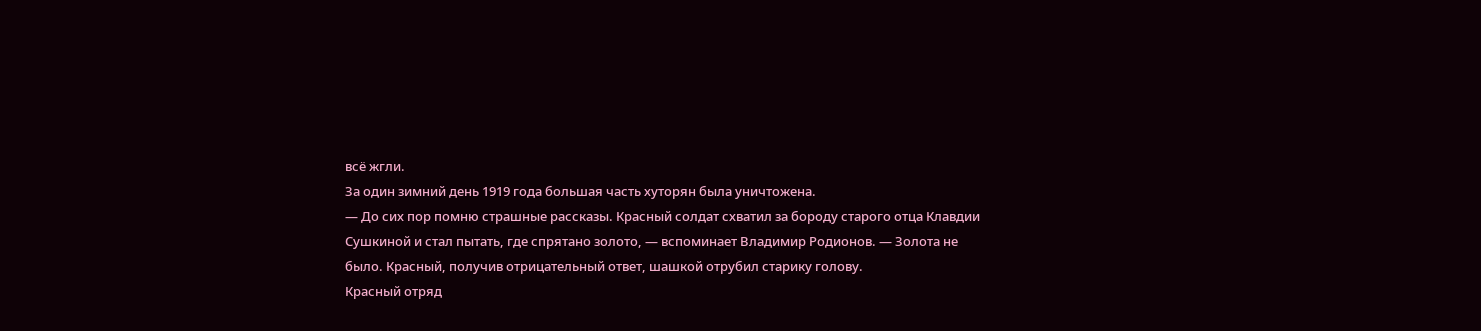всё жгли.
За один зимний день 1919 года большая часть хуторян была уничтожена.
— До сих пор помню страшные рассказы. Красный солдат схватил за бороду старого отца Клавдии Сушкиной и стал пытать, где спрятано золото, — вспоминает Владимир Родионов. — Золота не было. Красный, получив отрицательный ответ, шашкой отрубил старику голову.
Красный отряд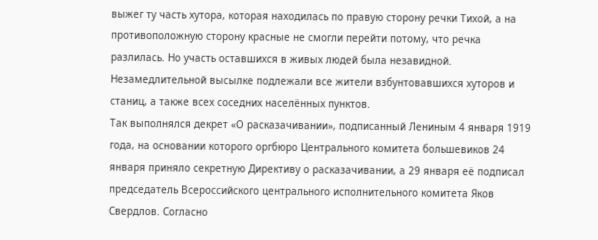выжег ту часть хутора, которая находилась по правую сторону речки Тихой, а на противоположную сторону красные не смогли перейти потому, что речка разлилась. Но участь оставшихся в живых людей была незавидной. Незамедлительной высылке подлежали все жители взбунтовавшихся хуторов и станиц, а также всех соседних населённых пунктов.
Так выполнялся декрет «О расказачивании», подписанный Лениным 4 января 1919 года, на основании которого оргбюро Центрального комитета большевиков 24 января приняло секретную Директиву о расказачивании, а 29 января её подписал председатель Всероссийского центрального исполнительного комитета Яков Свердлов. Согласно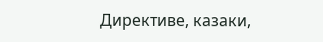Директиве, казаки,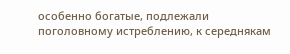особенно богатые, подлежали поголовному истреблению, к середнякам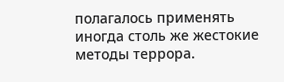полагалось применять иногда столь же жестокие методы террора.